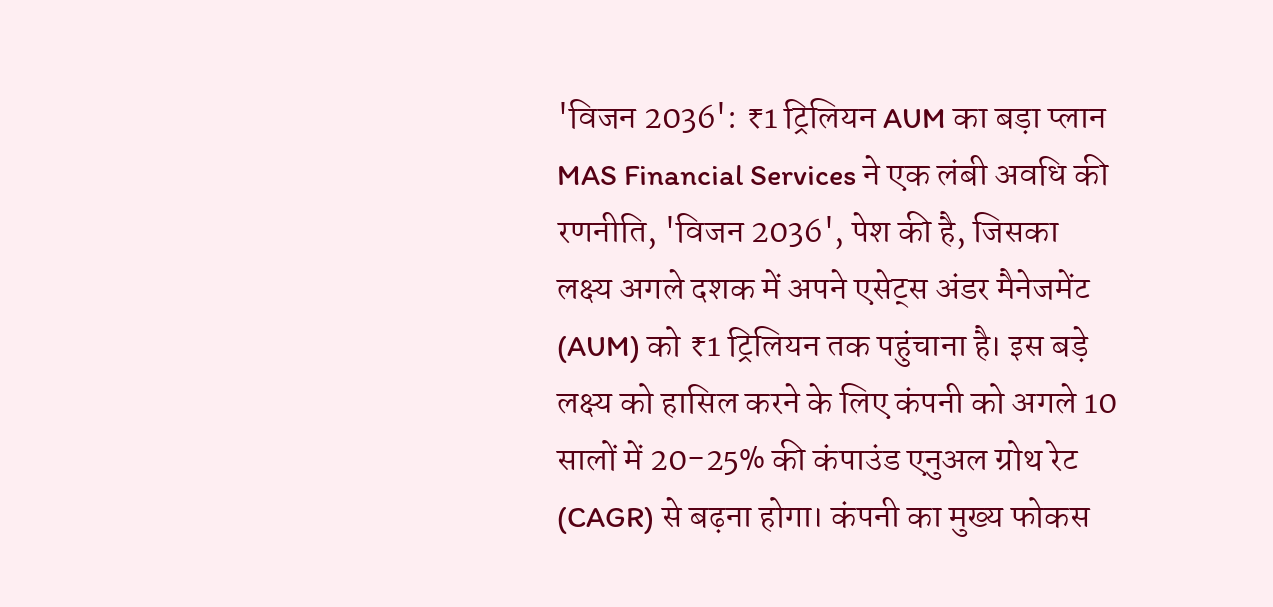'विजन 2036': ₹1 ट्रिलियन AUM का बड़ा प्लान
MAS Financial Services ने एक लंबी अवधि की रणनीति, 'विजन 2036', पेश की है, जिसका लक्ष्य अगले दशक में अपने एसेट्स अंडर मैनेजमेंट (AUM) को ₹1 ट्रिलियन तक पहुंचाना है। इस बड़े लक्ष्य को हासिल करने के लिए कंपनी को अगले 10 सालों में 20-25% की कंपाउंड एनुअल ग्रोथ रेट (CAGR) से बढ़ना होगा। कंपनी का मुख्य फोकस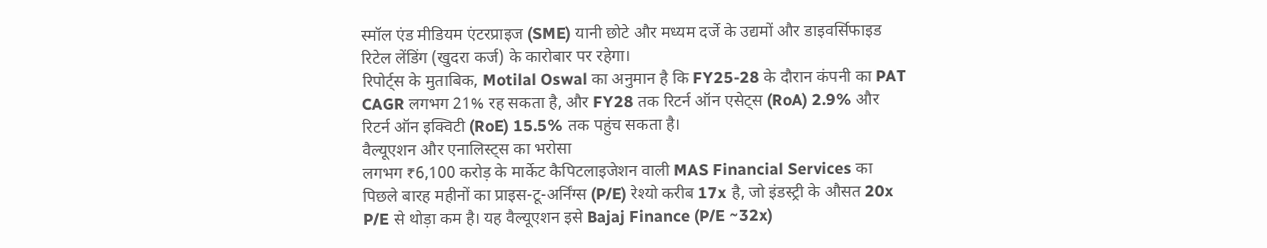स्मॉल एंड मीडियम एंटरप्राइज (SME) यानी छोटे और मध्यम दर्जे के उद्यमों और डाइवर्सिफाइड रिटेल लेंडिंग (खुदरा कर्ज) के कारोबार पर रहेगा।
रिपोर्ट्स के मुताबिक, Motilal Oswal का अनुमान है कि FY25-28 के दौरान कंपनी का PAT CAGR लगभग 21% रह सकता है, और FY28 तक रिटर्न ऑन एसेट्स (RoA) 2.9% और रिटर्न ऑन इक्विटी (RoE) 15.5% तक पहुंच सकता है।
वैल्यूएशन और एनालिस्ट्स का भरोसा
लगभग ₹6,100 करोड़ के मार्केट कैपिटलाइजेशन वाली MAS Financial Services का पिछले बारह महीनों का प्राइस-टू-अर्निंग्स (P/E) रेश्यो करीब 17x है, जो इंडस्ट्री के औसत 20x P/E से थोड़ा कम है। यह वैल्यूएशन इसे Bajaj Finance (P/E ~32x)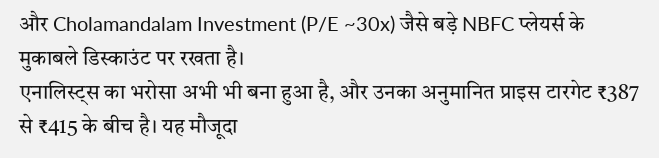और Cholamandalam Investment (P/E ~30x) जैसे बड़े NBFC प्लेयर्स के मुकाबले डिस्काउंट पर रखता है।
एनालिस्ट्स का भरोसा अभी भी बना हुआ है, और उनका अनुमानित प्राइस टारगेट ₹387 से ₹415 के बीच है। यह मौजूदा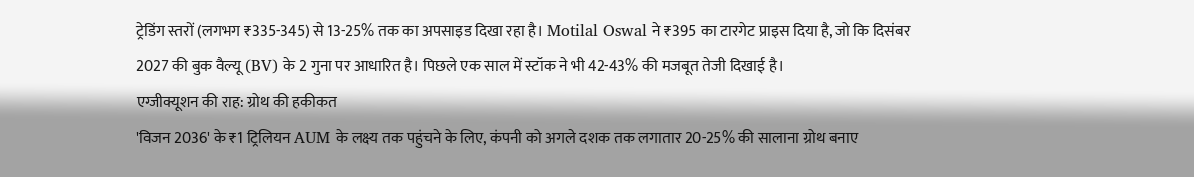ट्रेडिंग स्तरों (लगभग ₹335-345) से 13-25% तक का अपसाइड दिखा रहा है। Motilal Oswal ने ₹395 का टारगेट प्राइस दिया है, जो कि दिसंबर 2027 की बुक वैल्यू (BV) के 2 गुना पर आधारित है। पिछले एक साल में स्टॉक ने भी 42-43% की मजबूत तेजी दिखाई है।
एग्जीक्यूशन की राह: ग्रोथ की हकीकत
'विजन 2036' के ₹1 ट्रिलियन AUM के लक्ष्य तक पहुंचने के लिए, कंपनी को अगले दशक तक लगातार 20-25% की सालाना ग्रोथ बनाए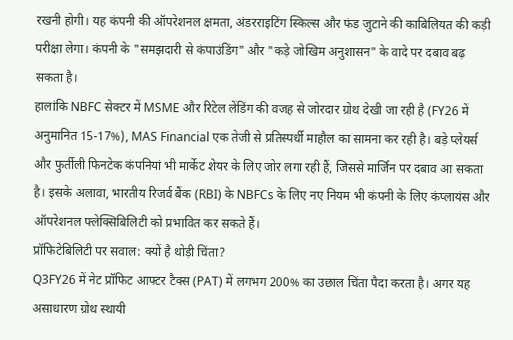रखनी होगी। यह कंपनी की ऑपरेशनल क्षमता, अंडरराइटिंग स्किल्स और फंड जुटाने की काबिलियत की कड़ी परीक्षा लेगा। कंपनी के "समझदारी से कंपाउंडिंग" और "कड़े जोखिम अनुशासन" के वादे पर दबाव बढ़ सकता है।
हालांकि NBFC सेक्टर में MSME और रिटेल लेंडिंग की वजह से जोरदार ग्रोथ देखी जा रही है (FY26 में अनुमानित 15-17%), MAS Financial एक तेजी से प्रतिस्पर्धी माहौल का सामना कर रही है। बड़े प्लेयर्स और फुर्तीली फिनटेक कंपनियां भी मार्केट शेयर के लिए जोर लगा रही हैं, जिससे मार्जिन पर दबाव आ सकता है। इसके अलावा, भारतीय रिजर्व बैंक (RBI) के NBFCs के लिए नए नियम भी कंपनी के लिए कंप्लायंस और ऑपरेशनल फ्लेक्सिबिलिटी को प्रभावित कर सकते हैं।
प्रॉफिटेबिलिटी पर सवाल: क्यों है थोड़ी चिंता?
Q3FY26 में नेट प्रॉफिट आफ्टर टैक्स (PAT) में लगभग 200% का उछाल चिंता पैदा करता है। अगर यह असाधारण ग्रोथ स्थायी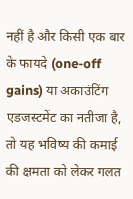नहीं है और किसी एक बार के फायदे (one-off gains) या अकाउंटिंग एडजस्टमेंट का नतीजा है, तो यह भविष्य की कमाई की क्षमता को लेकर गलत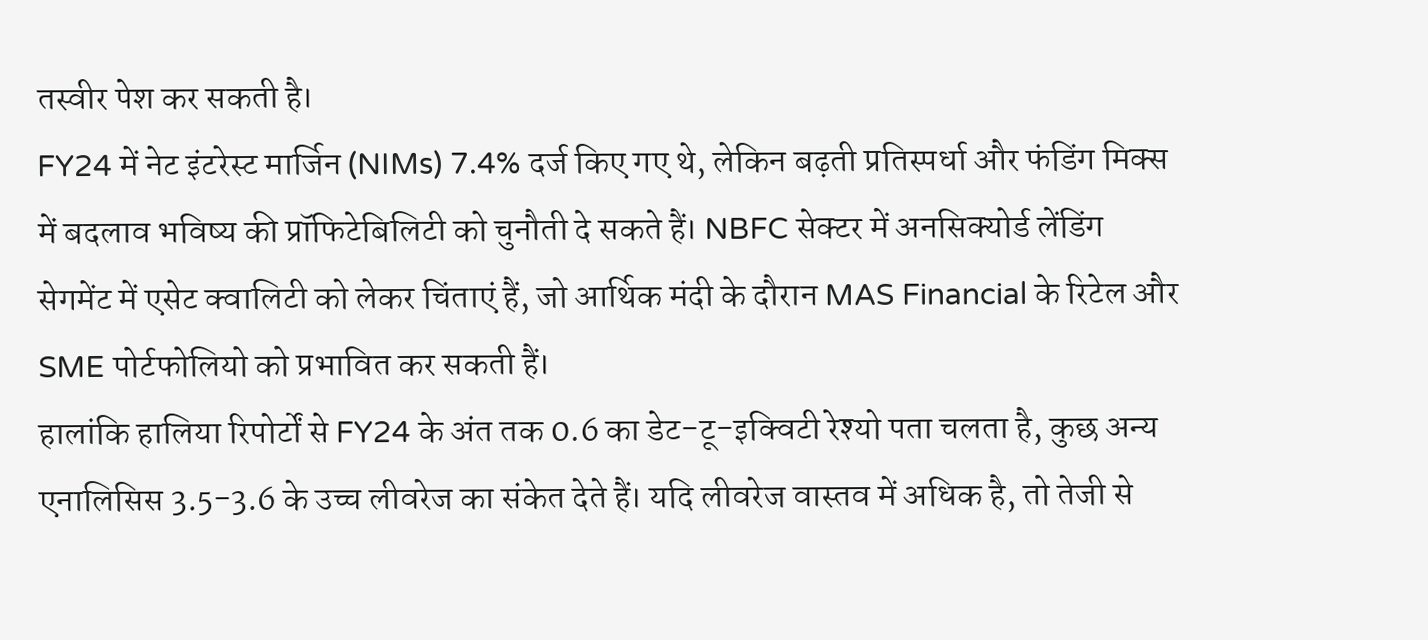तस्वीर पेश कर सकती है।
FY24 में नेट इंटरेस्ट मार्जिन (NIMs) 7.4% दर्ज किए गए थे, लेकिन बढ़ती प्रतिस्पर्धा और फंडिंग मिक्स में बदलाव भविष्य की प्रॉफिटेबिलिटी को चुनौती दे सकते हैं। NBFC सेक्टर में अनसिक्योर्ड लेंडिंग सेगमेंट में एसेट क्वालिटी को लेकर चिंताएं हैं, जो आर्थिक मंदी के दौरान MAS Financial के रिटेल और SME पोर्टफोलियो को प्रभावित कर सकती हैं।
हालांकि हालिया रिपोर्टों से FY24 के अंत तक 0.6 का डेट-टू-इक्विटी रेश्यो पता चलता है, कुछ अन्य एनालिसिस 3.5-3.6 के उच्च लीवरेज का संकेत देते हैं। यदि लीवरेज वास्तव में अधिक है, तो तेजी से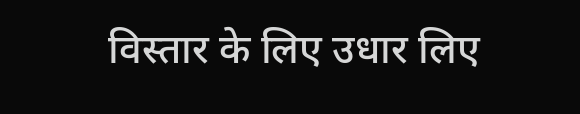विस्तार के लिए उधार लिए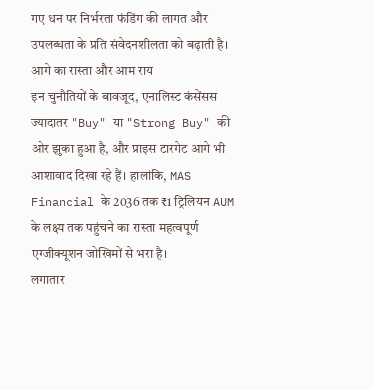गए धन पर निर्भरता फंडिंग की लागत और उपलब्धता के प्रति संवेदनशीलता को बढ़ाती है।
आगे का रास्ता और आम राय
इन चुनौतियों के बावजूद, एनालिस्ट कंसेंसस ज्यादातर "Buy" या "Strong Buy" की ओर झुका हुआ है, और प्राइस टारगेट आगे भी आशावाद दिखा रहे हैं। हालांकि, MAS Financial के 2036 तक ₹1 ट्रिलियन AUM के लक्ष्य तक पहुंचने का रास्ता महत्वपूर्ण एग्जीक्यूशन जोखिमों से भरा है।
लगातार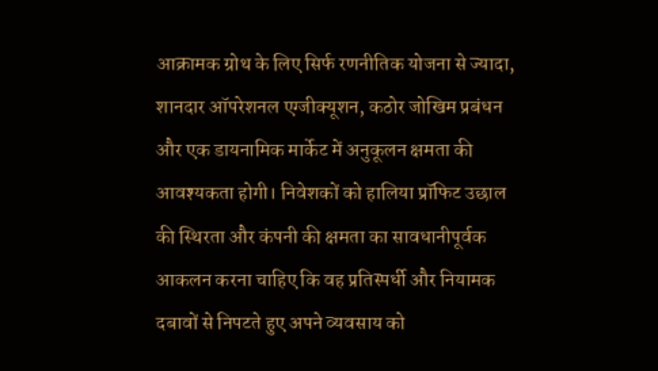आक्रामक ग्रोथ के लिए सिर्फ रणनीतिक योजना से ज्यादा, शानदार ऑपरेशनल एग्जीक्यूशन, कठोर जोखिम प्रबंधन और एक डायनामिक मार्केट में अनुकूलन क्षमता की आवश्यकता होगी। निवेशकों को हालिया प्रॉफिट उछाल की स्थिरता और कंपनी की क्षमता का सावधानीपूर्वक आकलन करना चाहिए कि वह प्रतिस्पर्धी और नियामक दबावों से निपटते हुए अपने व्यवसाय को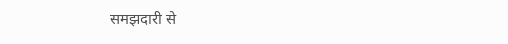समझदारी से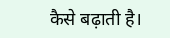कैसे बढ़ाती है।